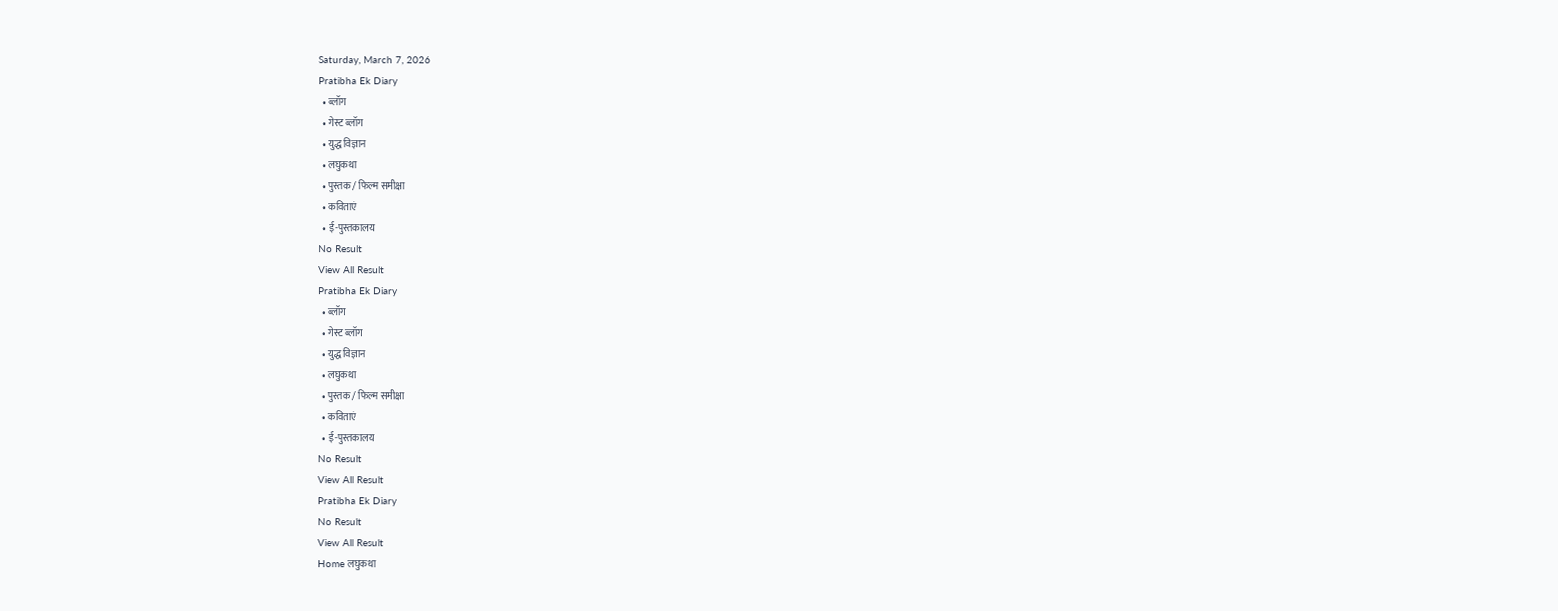Saturday, March 7, 2026
Pratibha Ek Diary
  • ब्लॉग
  • गेस्ट ब्लॉग
  • युद्ध विज्ञान
  • लघुकथा
  • पुस्तक / फिल्म समीक्षा
  • कविताएं
  • ई-पुस्तकालय
No Result
View All Result
Pratibha Ek Diary
  • ब्लॉग
  • गेस्ट ब्लॉग
  • युद्ध विज्ञान
  • लघुकथा
  • पुस्तक / फिल्म समीक्षा
  • कविताएं
  • ई-पुस्तकालय
No Result
View All Result
Pratibha Ek Diary
No Result
View All Result
Home लघुकथा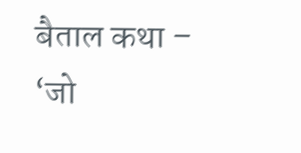बैताल कथा – ‘जो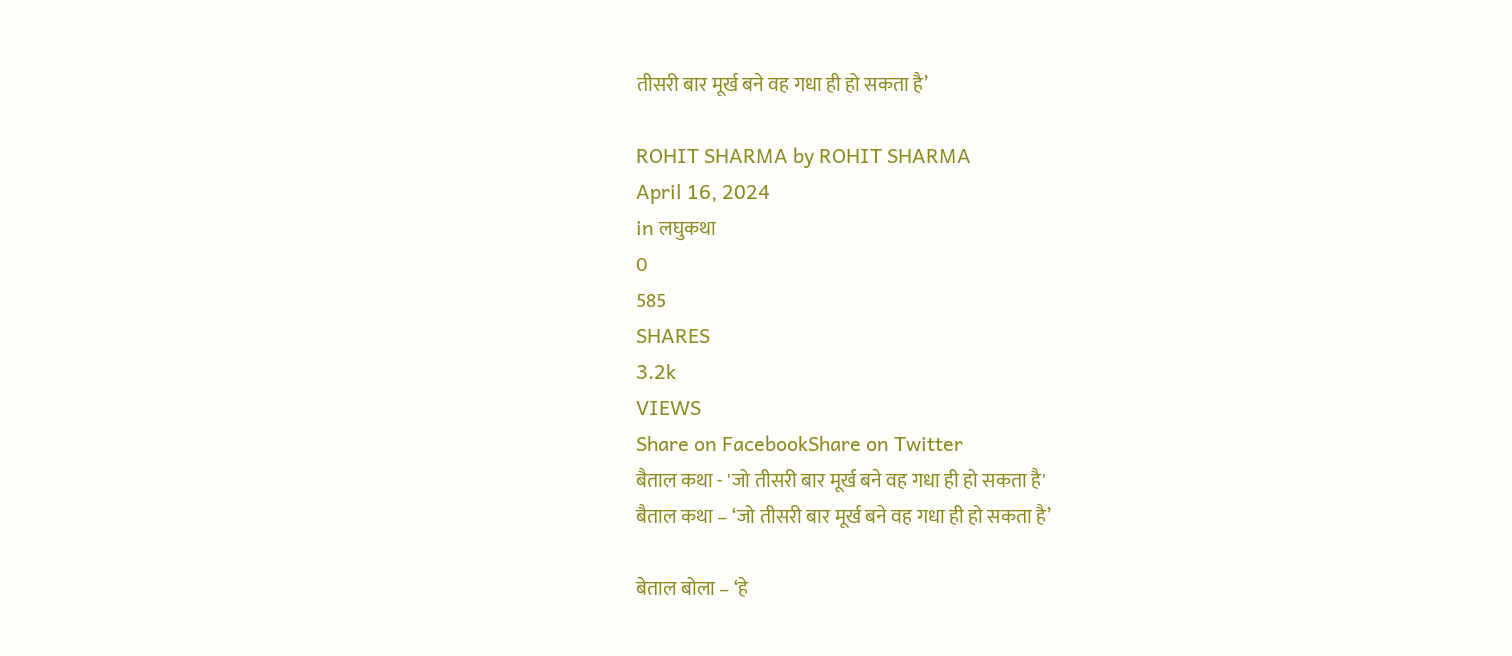तीसरी बार मूर्ख बने वह गधा ही हो सकता है’

ROHIT SHARMA by ROHIT SHARMA
April 16, 2024
in लघुकथा
0
585
SHARES
3.2k
VIEWS
Share on FacebookShare on Twitter
बैताल कथा - 'जो तीसरी बार मूर्ख बने वह गधा ही हो सकता है'
बैताल कथा – ‘जो तीसरी बार मूर्ख बने वह गधा ही हो सकता है’

बेताल बोला – ‘हे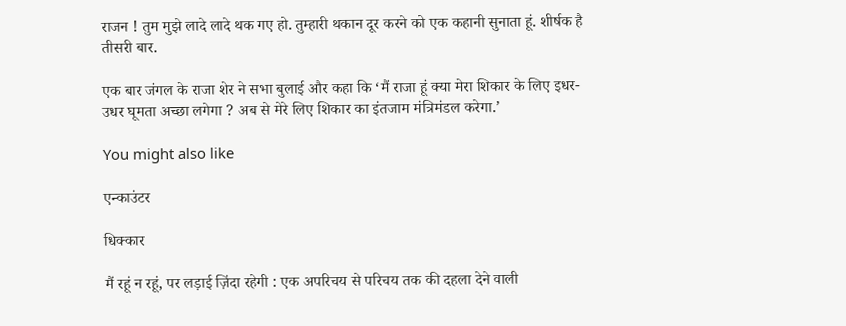राजन ! तुम मुझे लादे लादे थक गए हो. तुम्हारी थकान दूर करने को एक कहानी सुनाता हूं. शीर्षक है तीसरी बार.

एक बार जंगल के राजा शेर ने सभा बुलाई और कहा कि ‘मैं राजा हूं क्या मेरा शिकार के लिए इधर-उधर घूमता अच्छा लगेगा ? अब से मेरे लिए शिकार का इंतजाम मंत्रिमंडल करेगा.’

You might also like

एन्काउंटर

धिक्कार

मैं रहूं न रहूं, पर लड़ाई ज़िंदा रहेगी : एक अपरिचय से परिचय तक की दहला देने वाली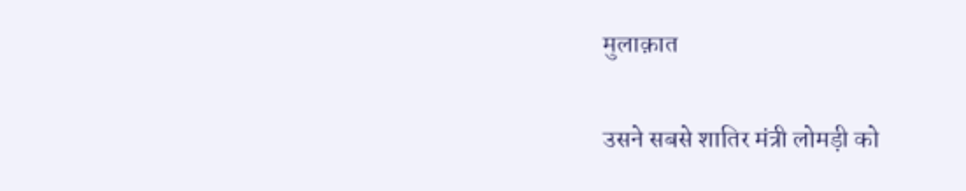मुलाक़ात

उसने सबसे शातिर मंत्री लोमड़ी को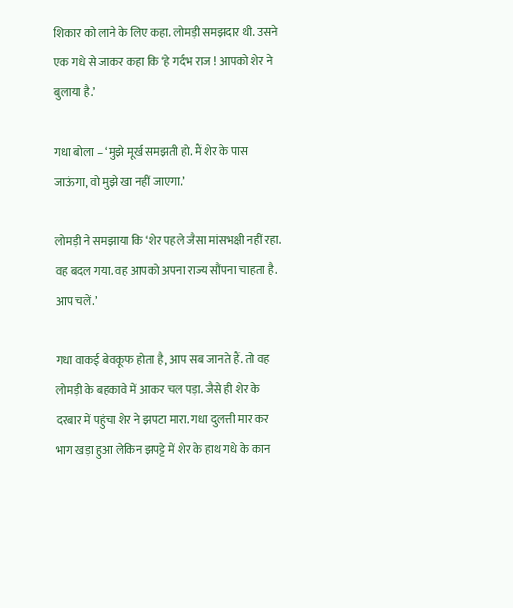शिकार को लाने के लिए कहा. लोमड़ी समझदार थी. उसने एक गधे से जाकर कहा कि ‘हे गर्दभ राज ! आपको शेर ने बुलाया है.’

गधा बोला – ‘मुझे मूर्ख समझती हो. मैं शेर के पास जाऊंगा, वो मुझे खा नहीं जाएगा.’

लोमड़ी ने समझाया कि ‘शेर पहले जैसा मांसभक्षी नहीं रहा. वह बदल गया. वह आपको अपना राज्य सौंपना चाहता है. आप चलें.’

गधा वाकई बेवकूफ होता है, आप सब जानते हैं. तो वह लोमड़ी के बहकावे में आकर चल पड़ा. जैसे ही शेर के दरबार में पहुंचा शेर ने झपटा मारा. गधा दुलत्ती मार कर भाग खड़ा हुआ लेकिन झपट्टे में शेर के हाथ गधे के कान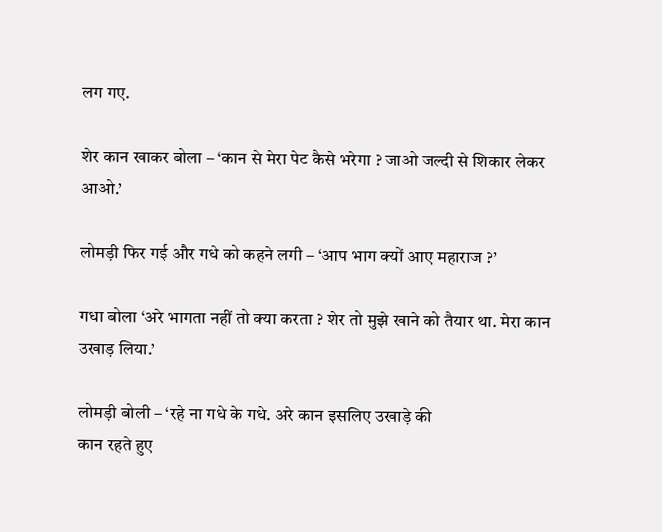लग गए.

शेर कान खाकर बोला – ‘कान से मेरा पेट कैसे भरेगा ? जाओ जल्दी से शिकार लेकर आओ.’

लोमड़ी फिर गई और गधे को कहने लगी – ‘आप भाग क्यों आए महाराज ?’

गधा बोला ‘अरे भागता नहीं तो क्या करता ? शेर तो मुझे खाने को तैयार था. मेरा कान उखाड़ लिया.’

लोमड़ी बोली – ‘रहे ना गधे के गधे. अरे कान इसलिए उखाड़े की
कान रहते हुए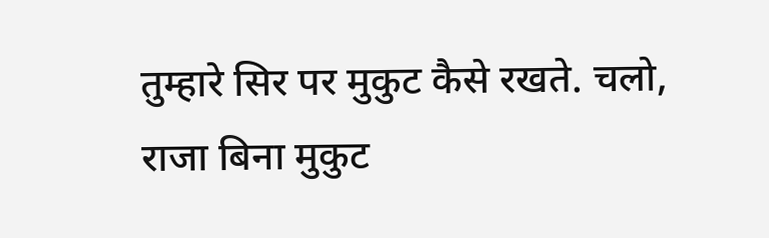तुम्हारे सिर पर मुकुट कैसे रखते. चलो, राजा बिना मुकुट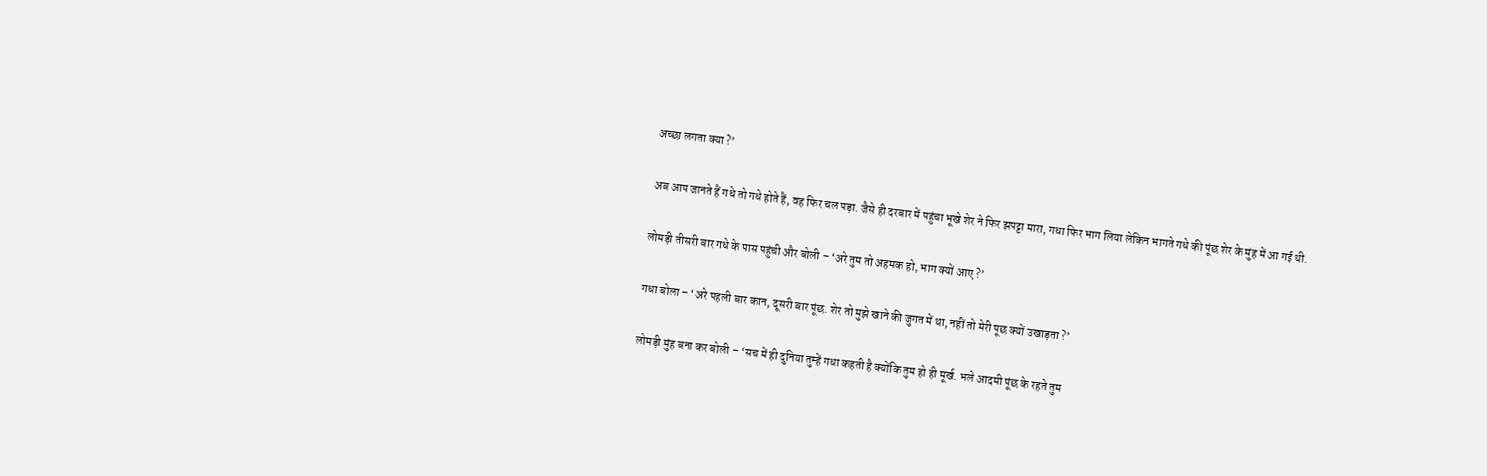अच्छा लगता क्या ?’

अब आप जानते हैं गधे तो गधे होते हैं, वह फिर चल पड़ा. जैसे ही दरबार में पहुंचा भूखे शेर ने फिर झपट्टा मारा, गधा फिर भाग लिया लेकिन भागते गधे की पूंछ शेर के मुंह में आ गई थी.

लोमड़ी तीसरी बार गधे के पास पहुंची और बोली – ‘अरे तुम तो अहमक हो, भाग क्यों आए ?’

गधा बोला – ‘अरे पहली बार कान, दूसरी बार पूंछ. शेर तो मुझे खाने की जुगत में था, नहीं तो मेरी पूछ क्यों उखाड़ता ?’

लोमड़ी मुंह बना कर बोली – ‘सच में ही दुनिया तुम्हें गधा कहती है क्योंकि तुम हो ही मूर्ख. भले आदमी पूंछ के रहते तुम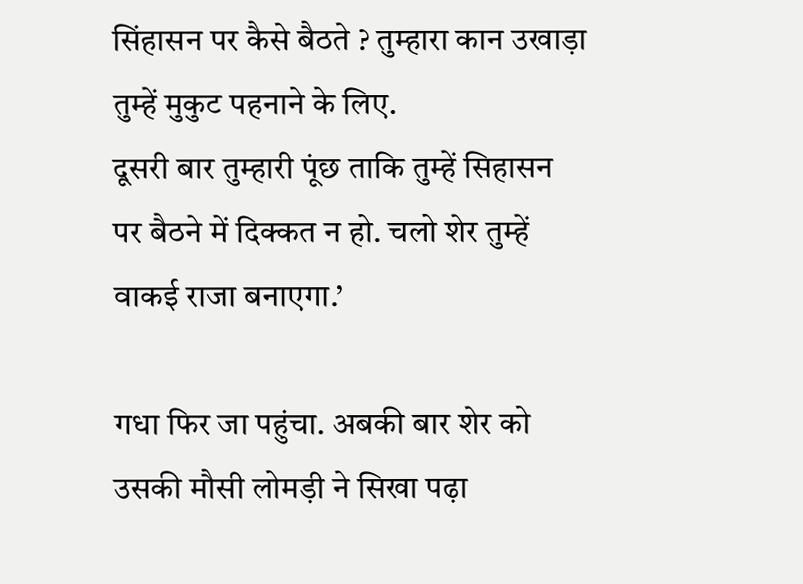सिंहासन पर कैसे बैठते ? तुम्हारा कान उखाड़ा तुम्हें मुकुट पहनाने के लिए.
दूसरी बार तुम्हारी पूंछ ताकि तुम्हें सिहासन पर बैठने में दिक्कत न हो. चलो शेर तुम्हें वाकई राजा बनाएगा.’

गधा फिर जा पहुंचा. अबकी बार शेर को उसकी मौसी लोमड़ी ने सिखा पढ़ा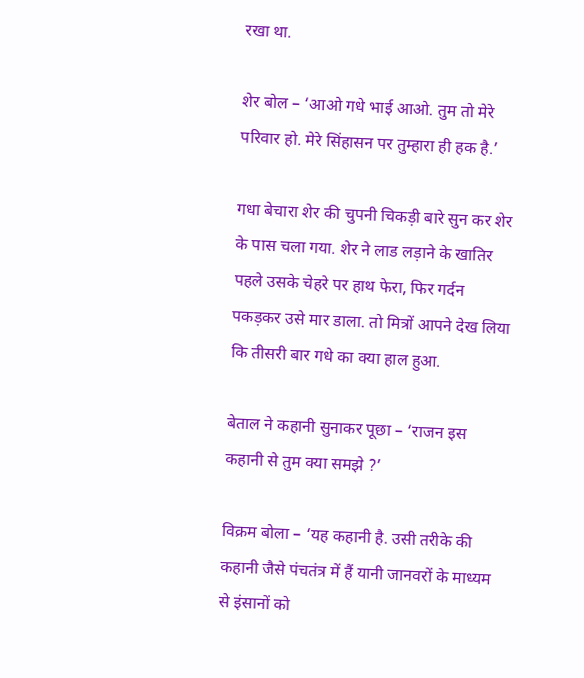रखा था.

शेर बोल – ‘आओ गधे भाई आओ. तुम तो मेरे परिवार हो. मेरे सिंहासन पर तुम्हारा ही हक है.’

गधा बेचारा शेर की चुपनी चिकड़ी बारे सुन कर शेर के पास चला गया. शेर ने लाड लड़ाने के खातिर पहले उसके चेहरे पर हाथ फेरा, फिर गर्दन पकड़कर उसे मार डाला. तो मित्रों आपने देख लिया कि तीसरी बार गधे का क्या हाल हुआ.

बेताल ने कहानी सुनाकर पूछा – ‘राजन इस कहानी से तुम क्या समझे ?’

विक्रम बोला – ‘यह कहानी है. उसी तरीके की कहानी जैसे पंचतंत्र में हैं यानी जानवरों के माध्यम से इंसानों को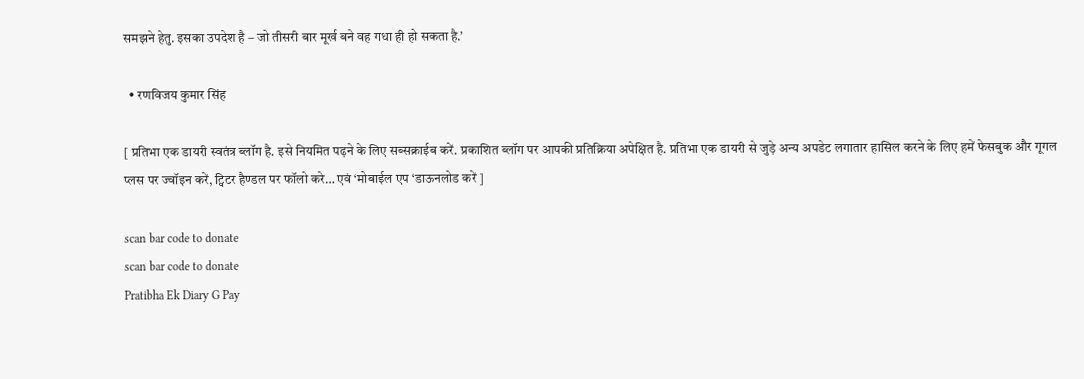समझने हेतु. इसका उपदेश है – जो तीसरी बार मूर्ख बने वह गधा ही हो सकता है.’

  • रणविजय कुमार सिंह

[ प्रतिभा एक डायरी स्वतंत्र ब्लॉग है. इसे नियमित पढ़ने के लिए सब्सक्राईब करें. प्रकाशित ब्लॉग पर आपकी प्रतिक्रिया अपेक्षित है. प्रतिभा एक डायरी से जुड़े अन्य अपडेट लगातार हासिल करने के लिए हमें फेसबुक और गूगल प्लस पर ज्वॉइन करें, ट्विटर हैण्डल पर फॉलो करे… एवं ‘मोबाईल एप ‘डाऊनलोड करें ]

scan bar code to donate
scan bar code to donate
Pratibha Ek Diary G Pay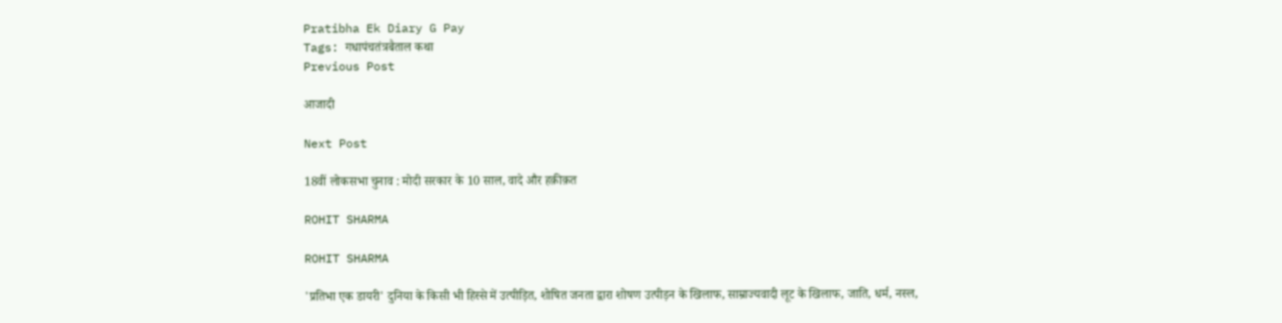Pratibha Ek Diary G Pay
Tags: गधापंचतंत्रबैताल कथा
Previous Post

आजादी

Next Post

18वीं लोकसभा चुनाव : मोदी सरकार के 10 साल, वादे और हक़ीक़त

ROHIT SHARMA

ROHIT SHARMA

'प्रतिभा एक डायरी' दुनिया के किसी भी हिस्से में उत्पीड़ित, शोषित जनता द्वारा शोषण उत्पीड़न के खिलाफ, साम्राज्यवादी लूट के खिलाफ, जाति, धर्म, नस्ल,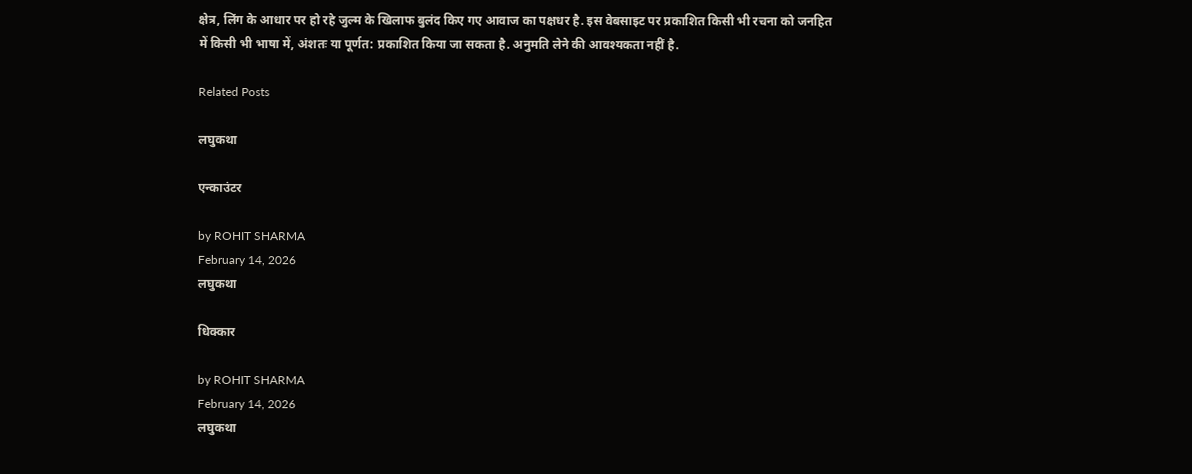क्षेत्र, लिंग के आधार पर हो रहे जुल्म के खिलाफ बुलंद किए गए आवाज का पक्षधर है. इस वेबसाइट पर प्रकाशित किसी भी रचना को जनहित में किसी भी भाषा में, अंशतः या पूर्णत: प्रकाशित किया जा सकता है. अनुमति लेने की आवश्यकता नहीं है.

Related Posts

लघुकथा

एन्काउंटर

by ROHIT SHARMA
February 14, 2026
लघुकथा

धिक्कार

by ROHIT SHARMA
February 14, 2026
लघुकथा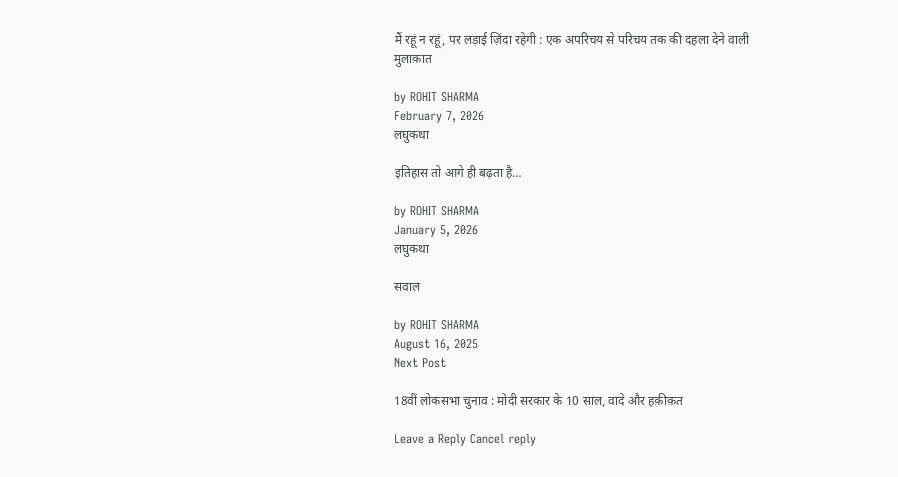मैं रहूं न रहूं, पर लड़ाई ज़िंदा रहेगी : एक अपरिचय से परिचय तक की दहला देने वाली मुलाक़ात

by ROHIT SHARMA
February 7, 2026
लघुकथा

इतिहास तो आगे ही बढ़ता है…

by ROHIT SHARMA
January 5, 2026
लघुकथा

सवाल

by ROHIT SHARMA
August 16, 2025
Next Post

18वीं लोकसभा चुनाव : मोदी सरकार के 10 साल, वादे और हक़ीक़त

Leave a Reply Cancel reply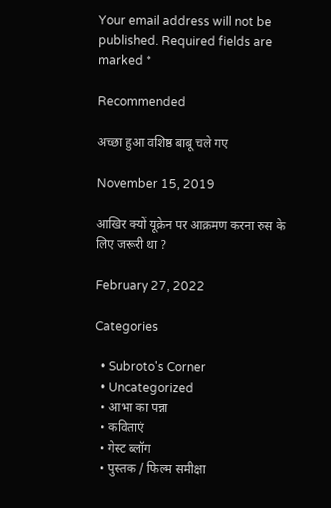Your email address will not be published. Required fields are marked *

Recommended

अच्छा हुआ वशिष्ठ बाबू चले गए

November 15, 2019

आखिर क्यों यूक्रेन पर आक्रमण करना रुस के लिए जरूरी था ?

February 27, 2022

Categories

  • Subroto's Corner
  • Uncategorized
  • आभा का पन्ना
  • कविताएं
  • गेस्ट ब्लॉग
  • पुस्तक / फिल्म समीक्षा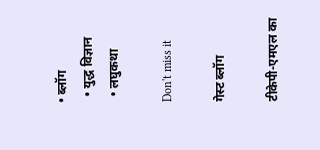• ब्लॉग
  • युद्ध विज्ञान
  • लघुकथा

Don't miss it

गेस्ट ब्लॉग

टीकेपी-एमएल का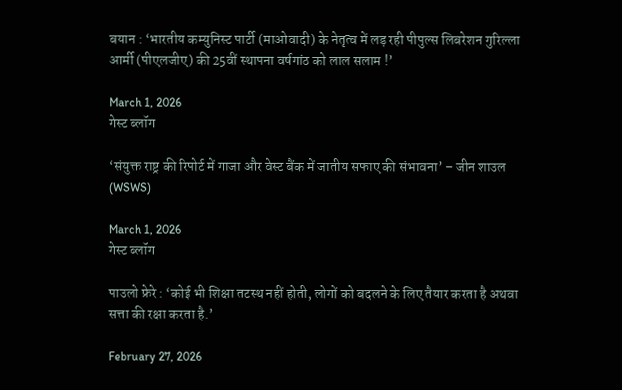बयान : ‘भारतीय कम्युनिस्ट पार्टी (माओवादी) के नेतृत्व में लड़ रही पीपुल्स लिबरेशन गुरिल्ला आर्मी (पीएलजीए) की 25वीं स्थापना वर्षगांठ को लाल सलाम !’

March 1, 2026
गेस्ट ब्लॉग

‘संयुक्त राष्ट्र की रिपोर्ट में गाजा और वेस्ट बैंक में जातीय सफाए की संभावना’ – जीन शाउल (WSWS)

March 1, 2026
गेस्ट ब्लॉग

पाउलो फ्रेरे : ‘कोई भी शिक्षा तटस्थ नहीं होती, लोगों को बदलने के लिए तैयार करता है अथवा सत्ता की रक्षा करता है.’

February 27, 2026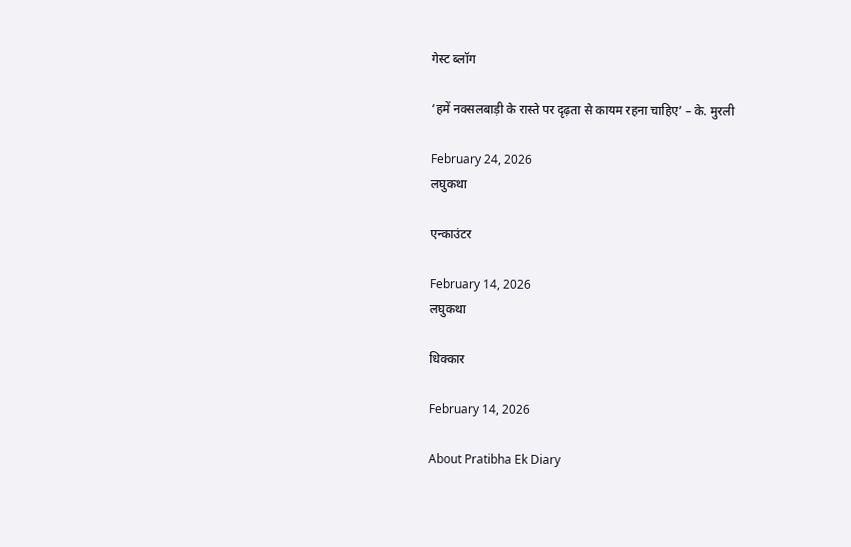गेस्ट ब्लॉग

‘हमें नक्सलबाड़ी के रास्ते पर दृढ़ता से कायम रहना चाहिए’ – के. मुरली

February 24, 2026
लघुकथा

एन्काउंटर

February 14, 2026
लघुकथा

धिक्कार

February 14, 2026

About Pratibha Ek Diary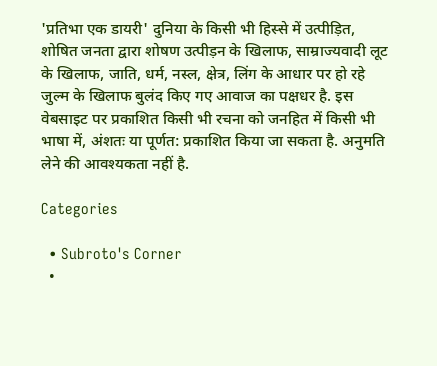'प्रतिभा एक डायरी' दुनिया के किसी भी हिस्से में उत्पीड़ित, शोषित जनता द्वारा शोषण उत्पीड़न के खिलाफ, साम्राज्यवादी लूट के खिलाफ, जाति, धर्म, नस्ल, क्षेत्र, लिंग के आधार पर हो रहे जुल्म के खिलाफ बुलंद किए गए आवाज का पक्षधर है. इस वेबसाइट पर प्रकाशित किसी भी रचना को जनहित में किसी भी भाषा में, अंशतः या पूर्णत: प्रकाशित किया जा सकता है. अनुमति लेने की आवश्यकता नहीं है.

Categories

  • Subroto's Corner
  •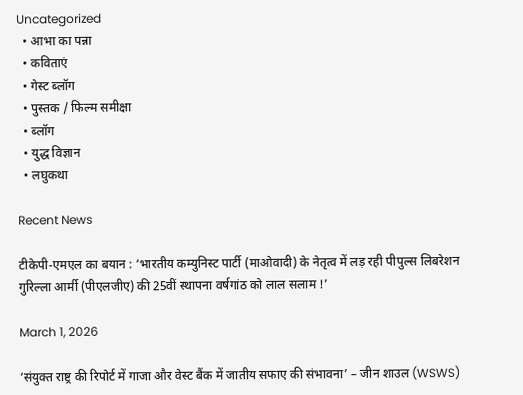Uncategorized
  • आभा का पन्ना
  • कविताएं
  • गेस्ट ब्लॉग
  • पुस्तक / फिल्म समीक्षा
  • ब्लॉग
  • युद्ध विज्ञान
  • लघुकथा

Recent News

टीकेपी-एमएल का बयान : ‘भारतीय कम्युनिस्ट पार्टी (माओवादी) के नेतृत्व में लड़ रही पीपुल्स लिबरेशन गुरिल्ला आर्मी (पीएलजीए) की 25वीं स्थापना वर्षगांठ को लाल सलाम !’

March 1, 2026

‘संयुक्त राष्ट्र की रिपोर्ट में गाजा और वेस्ट बैंक में जातीय सफाए की संभावना’ – जीन शाउल (WSWS)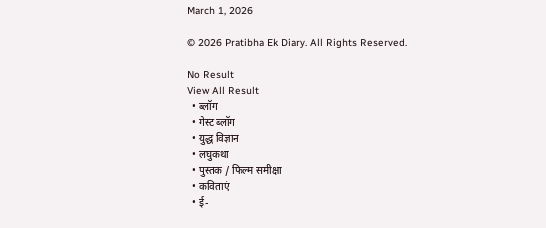March 1, 2026

© 2026 Pratibha Ek Diary. All Rights Reserved.

No Result
View All Result
  • ब्लॉग
  • गेस्ट ब्लॉग
  • युद्ध विज्ञान
  • लघुकथा
  • पुस्तक / फिल्म समीक्षा
  • कविताएं
  • ई-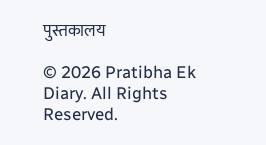पुस्तकालय

© 2026 Pratibha Ek Diary. All Rights Reserved.